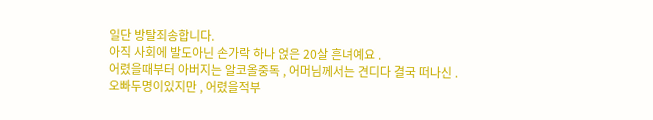일단 방탈죄송합니다.
아직 사회에 발도아닌 손가락 하나 얹은 20살 흔녀예요 .
어렸을때부터 아버지는 알코올중독 , 어머님께서는 견디다 결국 떠나신 .
오빠두명이있지만 , 어렸을적부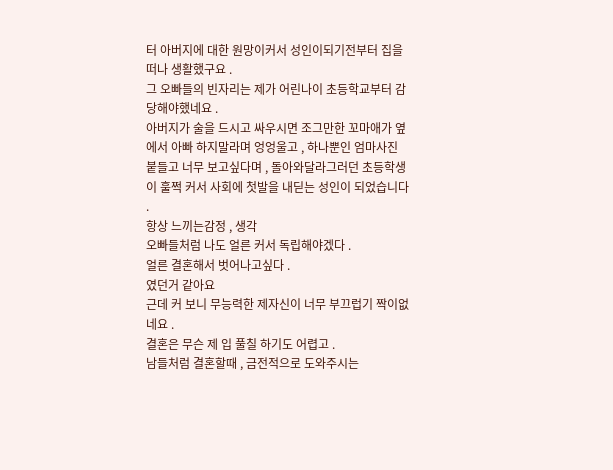터 아버지에 대한 원망이커서 성인이되기전부터 집을떠나 생활했구요 .
그 오빠들의 빈자리는 제가 어린나이 초등학교부터 감당해야했네요 .
아버지가 술을 드시고 싸우시면 조그만한 꼬마애가 옆에서 아빠 하지말라며 엉엉울고 , 하나뿐인 엄마사진 붙들고 너무 보고싶다며 , 돌아와달라그러던 초등학생이 훌쩍 커서 사회에 첫발을 내딛는 성인이 되었습니다 .
항상 느끼는감정 , 생각
오빠들처럼 나도 얼른 커서 독립해야겠다 .
얼른 결혼해서 벗어나고싶다 .
였던거 같아요
근데 커 보니 무능력한 제자신이 너무 부끄럽기 짝이없네요 .
결혼은 무슨 제 입 풀칠 하기도 어렵고 .
남들처럼 결혼할때 , 금전적으로 도와주시는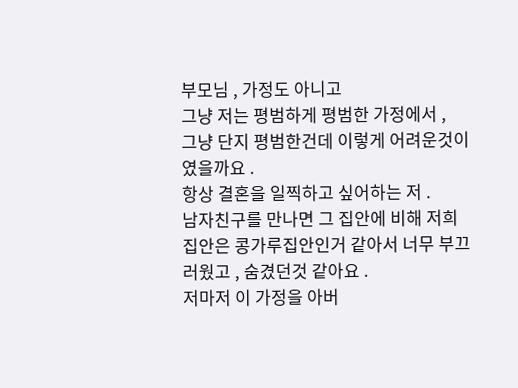부모님 , 가정도 아니고
그냥 저는 평범하게 평범한 가정에서 ,
그냥 단지 평범한건데 이렇게 어려운것이였을까요 .
항상 결혼을 일찍하고 싶어하는 저 .
남자친구를 만나면 그 집안에 비해 저희 집안은 콩가루집안인거 같아서 너무 부끄러웠고 , 숨겼던것 같아요 .
저마저 이 가정을 아버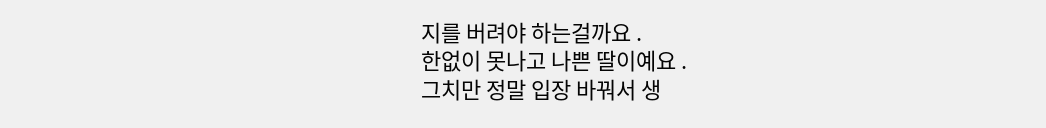지를 버려야 하는걸까요 .
한없이 못나고 나쁜 딸이예요 .
그치만 정말 입장 바꿔서 생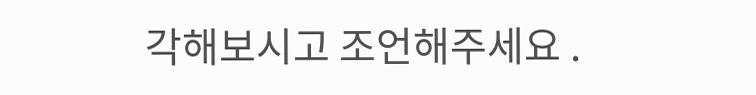각해보시고 조언해주세요 .